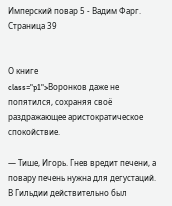Имперский повар 5 - Вадим Фарг. Страница 39


О книге
class="p1">Воронков даже не попятился, сохраняя своё раздражающее аристократическое спокойствие.

— Тише, Игорь. Гнев вредит печени, а повару печень нужна для дегустаций. В Гильдии действительно был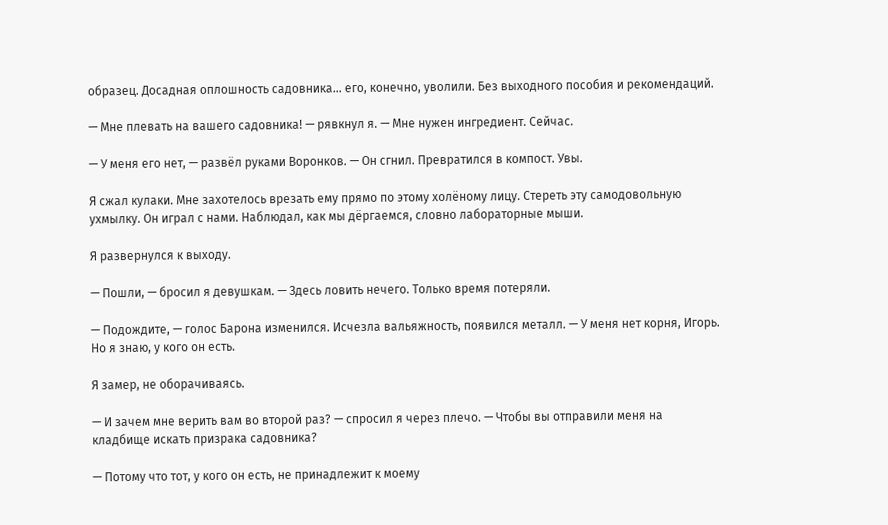образец. Досадная оплошность садовника… его, конечно, уволили. Без выходного пособия и рекомендаций.

— Мне плевать на вашего садовника! — рявкнул я. — Мне нужен ингредиент. Сейчас.

— У меня его нет, — развёл руками Воронков. — Он сгнил. Превратился в компост. Увы.

Я сжал кулаки. Мне захотелось врезать ему прямо по этому холёному лицу. Стереть эту самодовольную ухмылку. Он играл с нами. Наблюдал, как мы дёргаемся, словно лабораторные мыши.

Я развернулся к выходу.

— Пошли, — бросил я девушкам. — Здесь ловить нечего. Только время потеряли.

— Подождите, — голос Барона изменился. Исчезла вальяжность, появился металл. — У меня нет корня, Игорь. Но я знаю, у кого он есть.

Я замер, не оборачиваясь.

— И зачем мне верить вам во второй раз? — спросил я через плечо. — Чтобы вы отправили меня на кладбище искать призрака садовника?

— Потому что тот, у кого он есть, не принадлежит к моему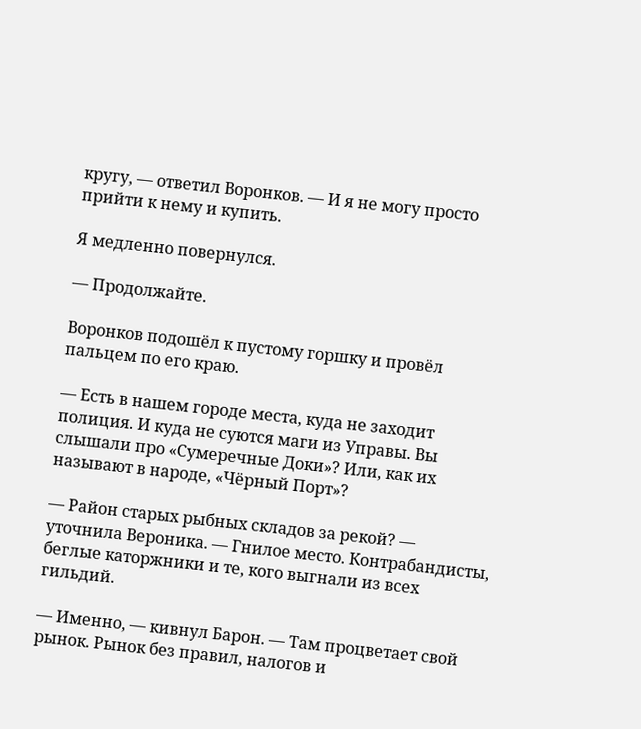кругу, — ответил Воронков. — И я не могу просто прийти к нему и купить.

Я медленно повернулся.

— Продолжайте.

Воронков подошёл к пустому горшку и провёл пальцем по его краю.

— Есть в нашем городе места, куда не заходит полиция. И куда не суются маги из Управы. Вы слышали про «Сумеречные Доки»? Или, как их называют в народе, «Чёрный Порт»?

— Район старых рыбных складов за рекой? — уточнила Вероника. — Гнилое место. Контрабандисты, беглые каторжники и те, кого выгнали из всех гильдий.

— Именно, — кивнул Барон. — Там процветает свой рынок. Рынок без правил, налогов и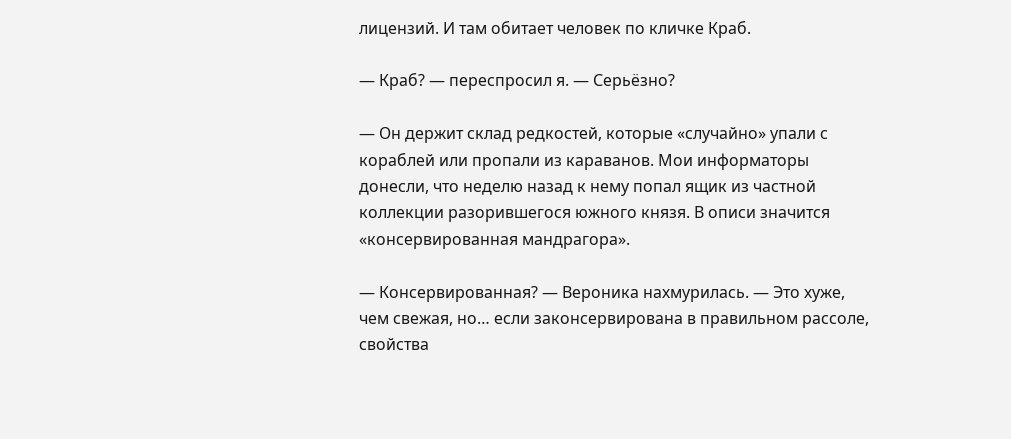лицензий. И там обитает человек по кличке Краб.

— Краб? — переспросил я. — Серьёзно?

— Он держит склад редкостей, которые «случайно» упали с кораблей или пропали из караванов. Мои информаторы донесли, что неделю назад к нему попал ящик из частной коллекции разорившегося южного князя. В описи значится «консервированная мандрагора».

— Консервированная? — Вероника нахмурилась. — Это хуже, чем свежая, но… если законсервирована в правильном рассоле, свойства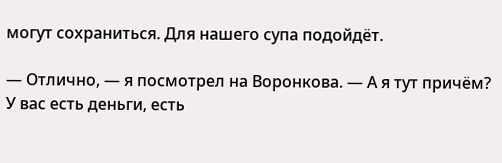могут сохраниться. Для нашего супа подойдёт.

— Отлично, — я посмотрел на Воронкова. — А я тут причём? У вас есть деньги, есть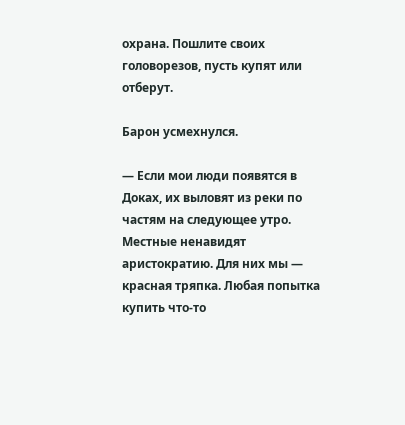охрана. Пошлите своих головорезов, пусть купят или отберут.

Барон усмехнулся.

— Если мои люди появятся в Доках, их выловят из реки по частям на следующее утро. Местные ненавидят аристократию. Для них мы — красная тряпка. Любая попытка купить что-то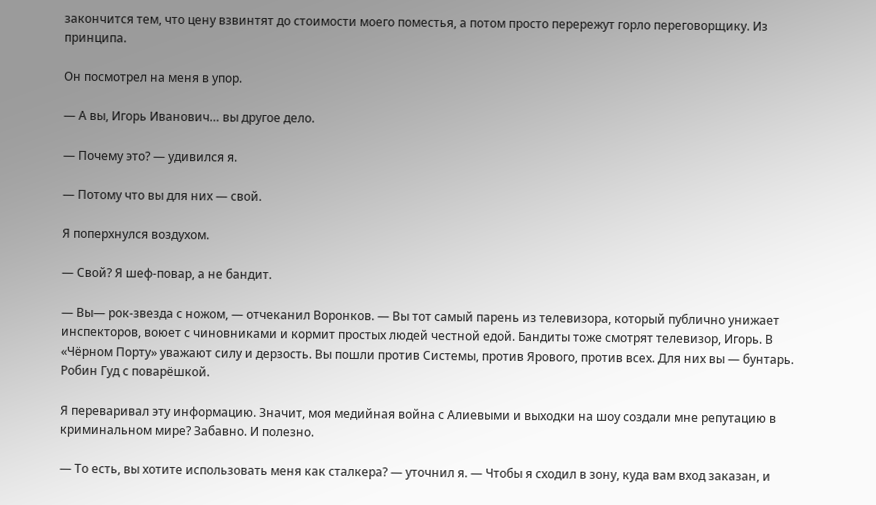закончится тем, что цену взвинтят до стоимости моего поместья, а потом просто перережут горло переговорщику. Из принципа.

Он посмотрел на меня в упор.

— А вы, Игорь Иванович… вы другое дело.

— Почему это? — удивился я.

— Потому что вы для них — свой.

Я поперхнулся воздухом.

— Свой? Я шеф-повар, а не бандит.

— Вы— рок-звезда с ножом, — отчеканил Воронков. — Вы тот самый парень из телевизора, который публично унижает инспекторов, воюет с чиновниками и кормит простых людей честной едой. Бандиты тоже смотрят телевизор, Игорь. В «Чёрном Порту» уважают силу и дерзость. Вы пошли против Системы, против Ярового, против всех. Для них вы — бунтарь. Робин Гуд с поварёшкой.

Я переваривал эту информацию. Значит, моя медийная война с Алиевыми и выходки на шоу создали мне репутацию в криминальном мире? Забавно. И полезно.

— То есть, вы хотите использовать меня как сталкера? — уточнил я. — Чтобы я сходил в зону, куда вам вход заказан, и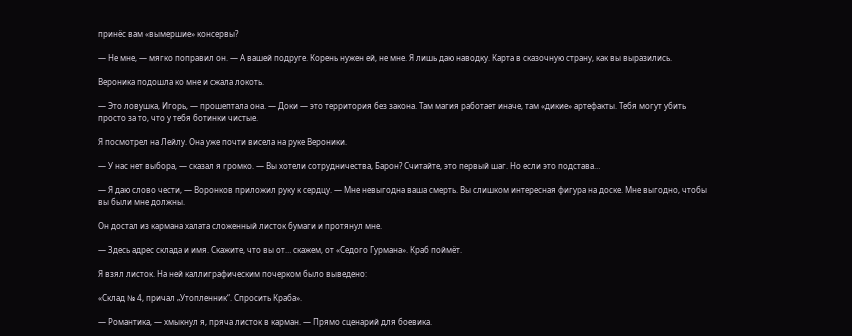принёс вам «вымершие» консервы?

— Не мне, — мягко поправил он. — А вашей подруге. Корень нужен ей, не мне. Я лишь даю наводку. Карта в сказочную страну, как вы выразились.

Вероника подошла ко мне и сжала локоть.

— Это ловушка, Игорь, — прошептала она. — Доки — это территория без закона. Там магия работает иначе, там «дикие» артефакты. Тебя могут убить просто за то, что у тебя ботинки чистые.

Я посмотрел на Лейлу. Она уже почти висела на руке Вероники.

— У нас нет выбора, — сказал я громко. — Вы хотели сотрудничества, Барон? Считайте, это первый шаг. Но если это подстава…

— Я даю слово чести, — Воронков приложил руку к сердцу. — Мне невыгодна ваша смерть. Вы слишком интересная фигура на доске. Мне выгодно, чтобы вы были мне должны.

Он достал из кармана халата сложенный листок бумаги и протянул мне.

— Здесь адрес склада и имя. Скажите, что вы от… скажем, от «Седого Гурмана». Краб поймёт.

Я взял листок. На ней каллиграфическим почерком было выведено:

«Склад № 4, причал „Утопленник“. Спросить Краба».

— Романтика, — хмыкнул я, пряча листок в карман. — Прямо сценарий для боевика.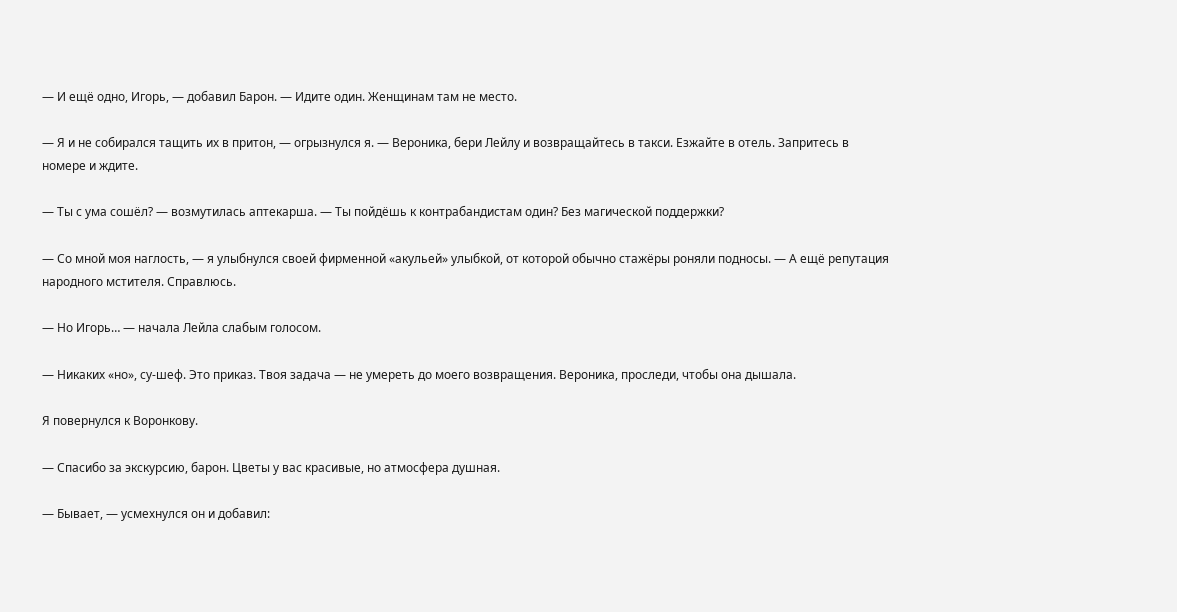— И ещё одно, Игорь, — добавил Барон. — Идите один. Женщинам там не место.

— Я и не собирался тащить их в притон, — огрызнулся я. — Вероника, бери Лейлу и возвращайтесь в такси. Езжайте в отель. Запритесь в номере и ждите.

— Ты с ума сошёл? — возмутилась аптекарша. — Ты пойдёшь к контрабандистам один? Без магической поддержки?

— Со мной моя наглость, — я улыбнулся своей фирменной «акульей» улыбкой, от которой обычно стажёры роняли подносы. — А ещё репутация народного мстителя. Справлюсь.

— Но Игорь… — начала Лейла слабым голосом.

— Никаких «но», су-шеф. Это приказ. Твоя задача — не умереть до моего возвращения. Вероника, проследи, чтобы она дышала.

Я повернулся к Воронкову.

— Спасибо за экскурсию, барон. Цветы у вас красивые, но атмосфера душная.

— Бывает, — усмехнулся он и добавил: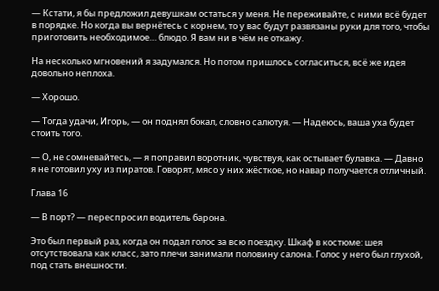— Кстати, я бы предложил девушкам остаться у меня. Не переживайте, с ними всё будет в порядке. Но когда вы вернётесь с корнем, то у вас будут развязаны руки для того, чтобы приготовить необходимое… блюдо. Я вам ни в чём не откажу.

На несколько мгновений я задумался. Но потом пришлось согласиться, всё же идея довольно неплоха.

— Хорошо.

— Тогда удачи, Игорь, — он поднял бокал, словно салютуя. — Надеюсь, ваша уха будет стоить того.

— О, не сомневайтесь, — я поправил воротник, чувствуя, как остывает булавка. — Давно я не готовил уху из пиратов. Говорят, мясо у них жёсткое, но навар получается отличный.

Глава 16

— В порт? — переспросил водитель барона.

Это был первый раз, когда он подал голос за всю поездку. Шкаф в костюме: шея отсутствовала как класс, зато плечи занимали половину салона. Голос у него был глухой, под стать внешности.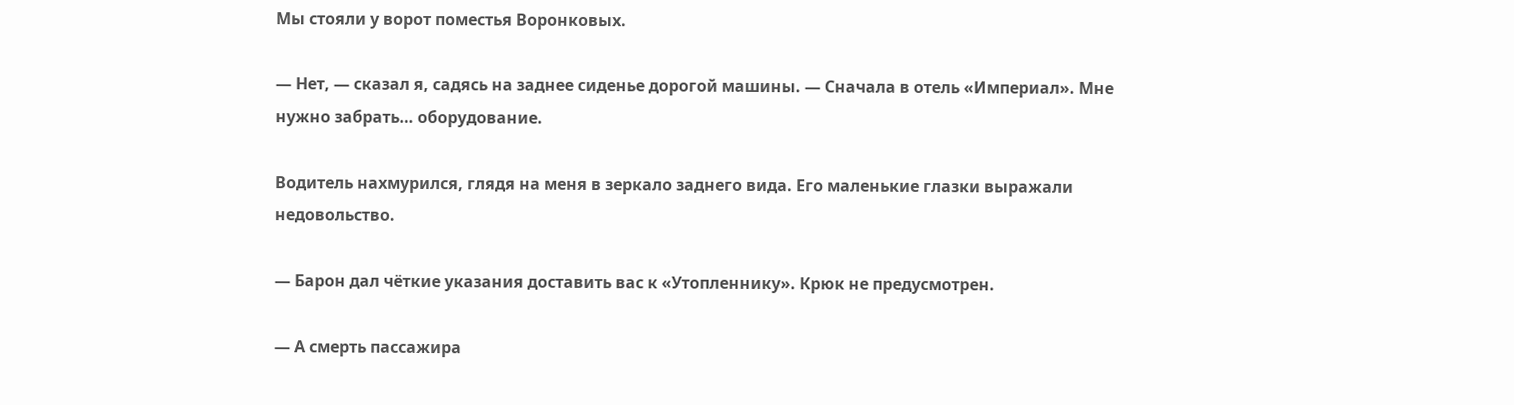Мы стояли у ворот поместья Воронковых.

— Нет, — сказал я, садясь на заднее сиденье дорогой машины. — Сначала в отель «Империал». Мне нужно забрать… оборудование.

Водитель нахмурился, глядя на меня в зеркало заднего вида. Его маленькие глазки выражали недовольство.

— Барон дал чёткие указания доставить вас к «Утопленнику». Крюк не предусмотрен.

— А смерть пассажира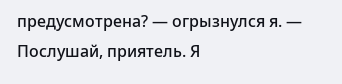предусмотрена? — огрызнулся я. — Послушай, приятель. Я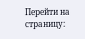Перейти на страницу: